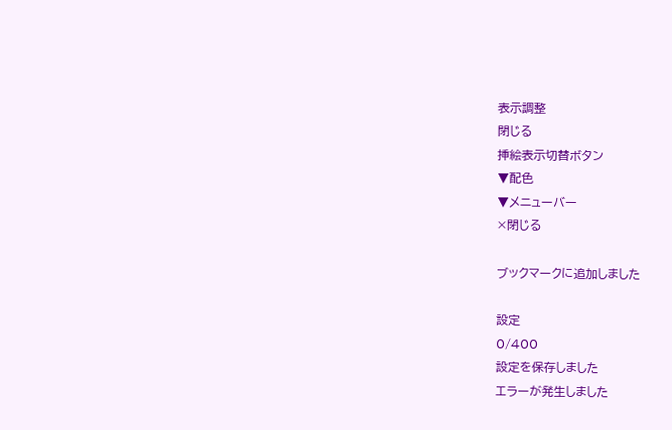表示調整
閉じる
挿絵表示切替ボタン
▼配色
▼メニューバー
×閉じる

ブックマークに追加しました

設定
0/400
設定を保存しました
エラーが発生しました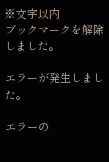※文字以内
ブックマークを解除しました。

エラーが発生しました。

エラーの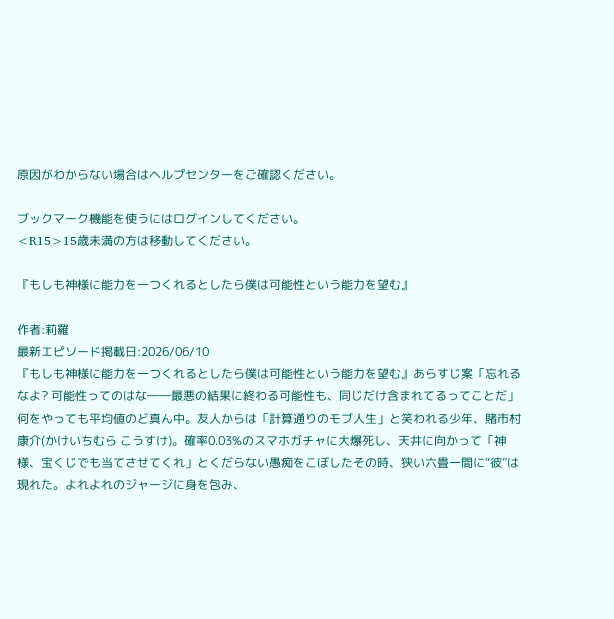原因がわからない場合はヘルプセンターをご確認ください。

ブックマーク機能を使うにはログインしてください。
<R15>15歳未満の方は移動してください。

『もしも神様に能力を一つくれるとしたら僕は可能性という能力を望む』

作者:莉羅
最新エピソード掲載日:2026/06/10
『もしも神様に能力を一つくれるとしたら僕は可能性という能力を望む』あらすじ案「忘れるなよ? 可能性ってのはな――最悪の結果に終わる可能性も、同じだけ含まれてるってことだ」何をやっても平均値のど真ん中。友人からは「計算通りのモブ人生」と笑われる少年、賭市村 康介(かけいちむら こうすけ)。確率0.03%のスマホガチャに大爆死し、天井に向かって「神様、宝くじでも当てさせてくれ」とくだらない愚痴をこぼしたその時、狭い六畳一間に“彼”は現れた。よれよれのジャージに身を包み、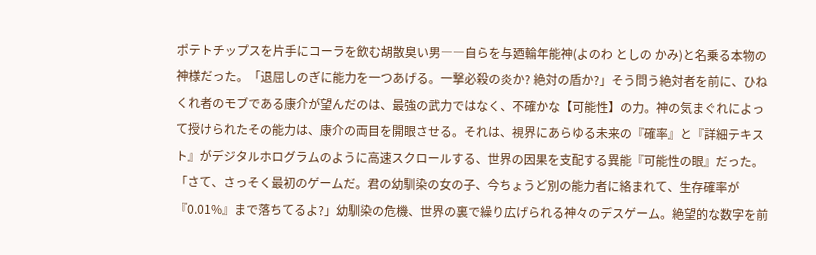ポテトチップスを片手にコーラを飲む胡散臭い男――自らを与廼輪年能神(よのわ としの かみ)と名乗る本物の神様だった。「退屈しのぎに能力を一つあげる。一撃必殺の炎か? 絶対の盾か?」そう問う絶対者を前に、ひねくれ者のモブである康介が望んだのは、最強の武力ではなく、不確かな【可能性】の力。神の気まぐれによって授けられたその能力は、康介の両目を開眼させる。それは、視界にあらゆる未来の『確率』と『詳細テキスト』がデジタルホログラムのように高速スクロールする、世界の因果を支配する異能『可能性の眼』だった。「さて、さっそく最初のゲームだ。君の幼馴染の女の子、今ちょうど別の能力者に絡まれて、生存確率が『0.01%』まで落ちてるよ?」幼馴染の危機、世界の裏で繰り広げられる神々のデスゲーム。絶望的な数字を前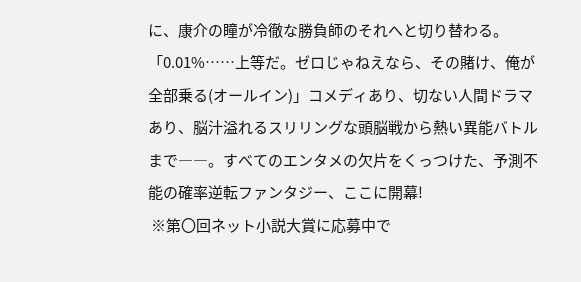に、康介の瞳が冷徹な勝負師のそれへと切り替わる。「0.01%……上等だ。ゼロじゃねえなら、その賭け、俺が全部乗る(オールイン)」コメディあり、切ない人間ドラマあり、脳汁溢れるスリリングな頭脳戦から熱い異能バトルまで――。すべてのエンタメの欠片をくっつけた、予測不能の確率逆転ファンタジー、ここに開幕!
 ※第〇回ネット小説大賞に応募中で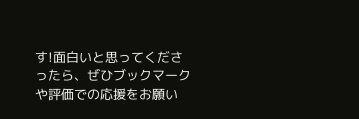す!面白いと思ってくださったら、ぜひブックマークや評価での応援をお願い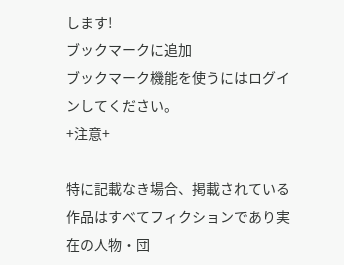します!
ブックマークに追加
ブックマーク機能を使うにはログインしてください。
+注意+

特に記載なき場合、掲載されている作品はすべてフィクションであり実在の人物・団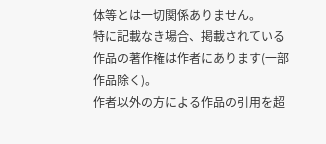体等とは一切関係ありません。
特に記載なき場合、掲載されている作品の著作権は作者にあります(一部作品除く)。
作者以外の方による作品の引用を超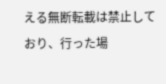える無断転載は禁止しており、行った場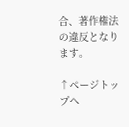合、著作権法の違反となります。

↑ページトップへ